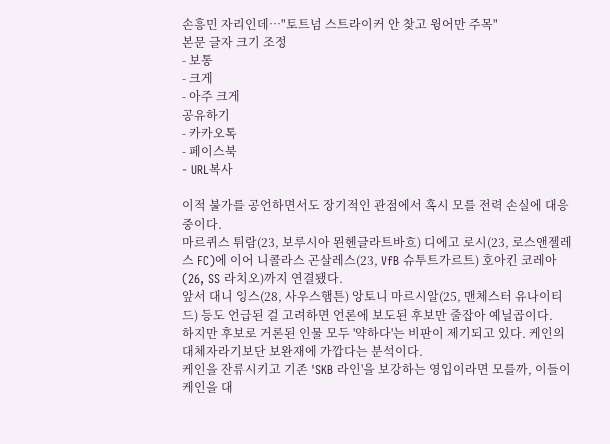손흥민 자리인데…"토트넘 스트라이커 안 찾고 윙어만 주목"
본문 글자 크기 조정
- 보통
- 크게
- 아주 크게
공유하기
- 카카오톡
- 페이스북
- URL복사

이적 불가를 공언하면서도 장기적인 관점에서 혹시 모를 전력 손실에 대응 중이다.
마르퀴스 튀람(23, 보루시아 묀헨글라트바흐) 디에고 로시(23, 로스앤젤레스 FC)에 이어 니콜라스 곤살레스(23, VfB 슈투트가르트) 호아킨 코레아(26, SS 라치오)까지 연결됐다.
앞서 대니 잉스(28, 사우스햄튼) 앙토니 마르시알(25, 맨체스터 유나이티드) 등도 언급된 걸 고려하면 언론에 보도된 후보만 줄잡아 예닐곱이다.
하지만 후보로 거론된 인물 모두 '약하다'는 비판이 제기되고 있다. 케인의 대체자라기보단 보완재에 가깝다는 분석이다.
케인을 잔류시키고 기존 'SKB 라인'을 보강하는 영입이라면 모를까, 이들이 케인을 대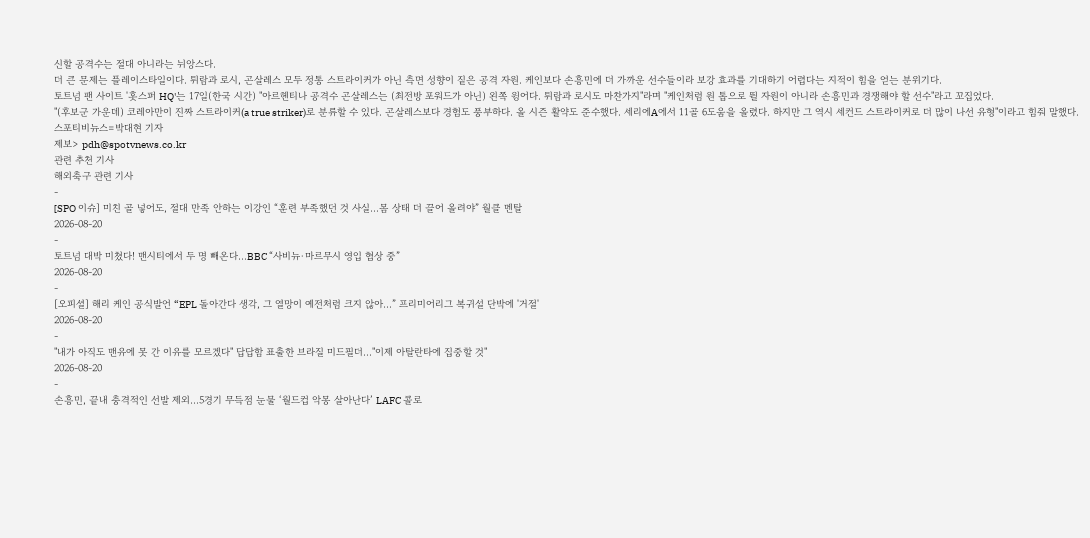신할 공격수는 절대 아니라는 뉘앙스다.
더 큰 문제는 플레이스타일이다. 튀람과 로시, 곤살레스 모두 정통 스트라이커가 아닌 측면 성향이 짙은 공격 자원. 케인보다 손흥민에 더 가까운 선수들이라 보강 효과를 기대하기 어렵다는 지적이 힘을 얻는 분위기다.
토트넘 팬 사이트 '홋스퍼 HQ'는 17일(한국 시간) "아르헨티나 공격수 곤살레스는 (최전방 포워드가 아닌) 왼쪽 윙어다. 튀람과 로시도 마찬가지"라며 "케인처럼 원 톱으로 뛸 자원이 아니라 손흥민과 경쟁해야 할 선수"라고 꼬집었다.
"(후보군 가운데) 코레아만이 진짜 스트라이커(a true striker)로 분류할 수 있다. 곤살레스보다 경험도 풍부하다. 올 시즌 활약도 준수했다. 세리에A에서 11골 6도움을 올렸다. 하지만 그 역시 세컨드 스트라이커로 더 많이 나선 유형"이라고 힘줘 말했다.
스포티비뉴스=박대현 기자
제보> pdh@spotvnews.co.kr
관련 추천 기사
해외축구 관련 기사
-
[SPO 이슈] 미친 골 넣어도, 절대 만족 안하는 이강인 “훈련 부족했던 것 사실…몸 상태 더 끌어 올려야” 월클 멘탈
2026-08-20
-
토트넘 대박 미쳤다! 맨시티에서 두 명 빼온다…BBC “사비뉴·마르무시 영입 협상 중”
2026-08-20
-
[오피셜] 해리 케인 공식발언 “EPL 돌아간다 생각, 그 열망이 예전처럼 크지 않아…” 프리미어리그 복귀설 단박에 '거절'
2026-08-20
-
"내가 아직도 맨유에 못 간 이유를 모르겠다" 답답함 표출한 브라질 미드필더..."이제 아탈란타에 집중할 것"
2026-08-20
-
손흥민, 끝내 충격적인 선발 제외…5경기 무득점 눈물 ‘월드컵 악몽 살아난다’ LAFC 콜로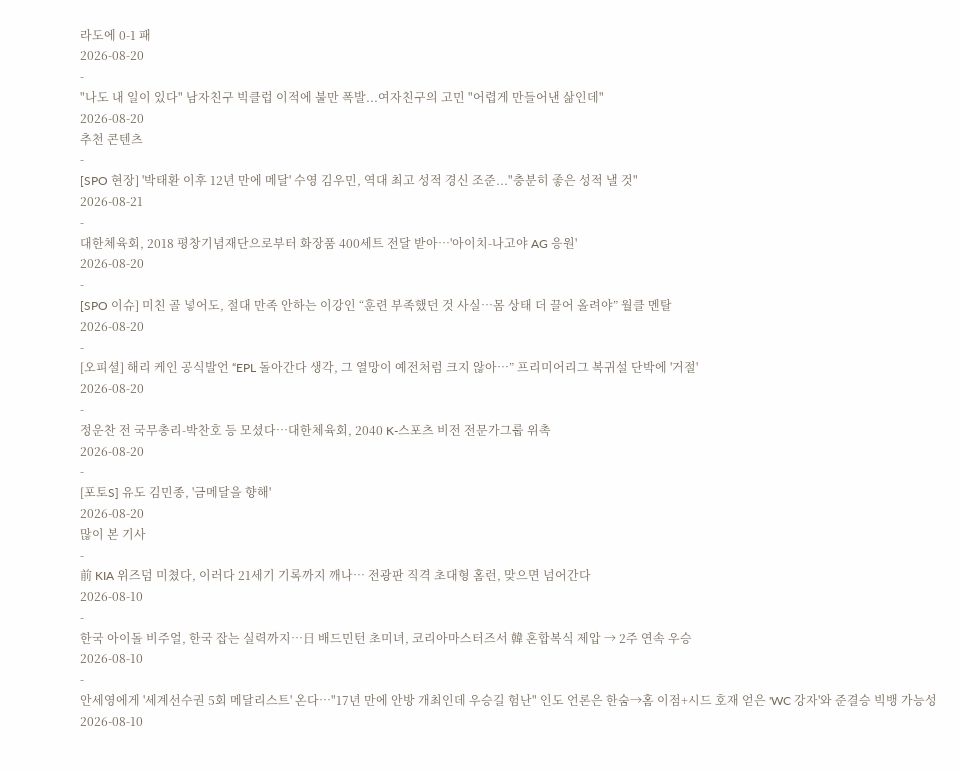라도에 0-1 패
2026-08-20
-
"나도 내 일이 있다" 남자친구 빅클럽 이적에 불만 폭발...여자친구의 고민 "어렵게 만들어낸 삶인데"
2026-08-20
추천 콘텐츠
-
[SPO 현장] '박태환 이후 12년 만에 메달' 수영 김우민, 역대 최고 성적 경신 조준..."충분히 좋은 성적 낼 것"
2026-08-21
-
대한체육회, 2018 평창기념재단으로부터 화장품 400세트 전달 받아…'아이치-나고야 AG 응원'
2026-08-20
-
[SPO 이슈] 미친 골 넣어도, 절대 만족 안하는 이강인 “훈련 부족했던 것 사실…몸 상태 더 끌어 올려야” 월클 멘탈
2026-08-20
-
[오피셜] 해리 케인 공식발언 “EPL 돌아간다 생각, 그 열망이 예전처럼 크지 않아…” 프리미어리그 복귀설 단박에 '거절'
2026-08-20
-
정운찬 전 국무총리-박찬호 등 모셨다…대한체육회, 2040 K-스포츠 비전 전문가그룹 위촉
2026-08-20
-
[포토S] 유도 김민종, '금메달을 향해'
2026-08-20
많이 본 기사
-
前 KIA 위즈덤 미쳤다, 이러다 21세기 기록까지 깨나… 전광판 직격 초대형 홈런, 맞으면 넘어간다
2026-08-10
-
한국 아이돌 비주얼, 한국 잡는 실력까지…日 배드민턴 초미녀, 코리아마스터즈서 韓 혼합복식 제압 → 2주 연속 우승
2026-08-10
-
안세영에게 '세계선수권 5회 메달리스트' 온다…"17년 만에 안방 개최인데 우승길 험난" 인도 언론은 한숨→홈 이점+시드 호재 얻은 'WC 강자'와 준결승 빅뱅 가능성
2026-08-10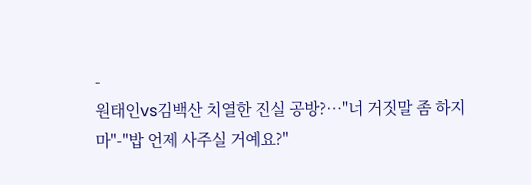-
원태인vs김백산 치열한 진실 공방?…"너 거짓말 좀 하지 마"-"밥 언제 사주실 거예요?"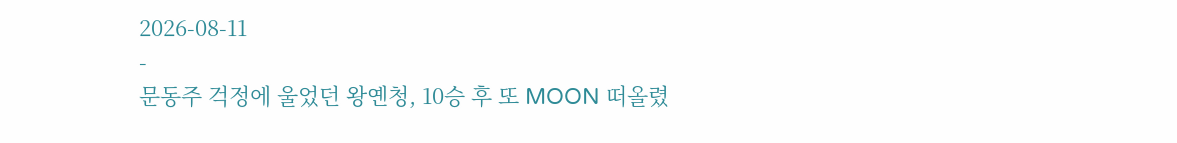2026-08-11
-
문동주 걱정에 울었던 왕옌청, 10승 후 또 MOON 떠올렸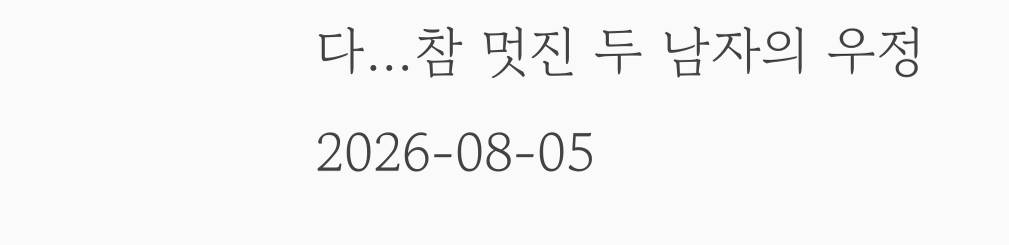다…참 멋진 두 남자의 우정
2026-08-05